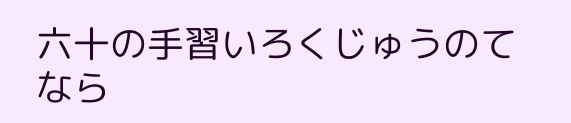六十の手習いろくじゅうのてなら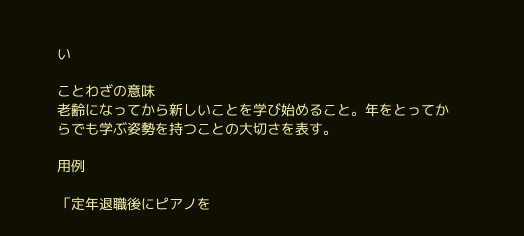い

ことわざの意味
老齢になってから新しいことを学び始めること。年をとってからでも学ぶ姿勢を持つことの大切さを表す。

用例

「定年退職後にピアノを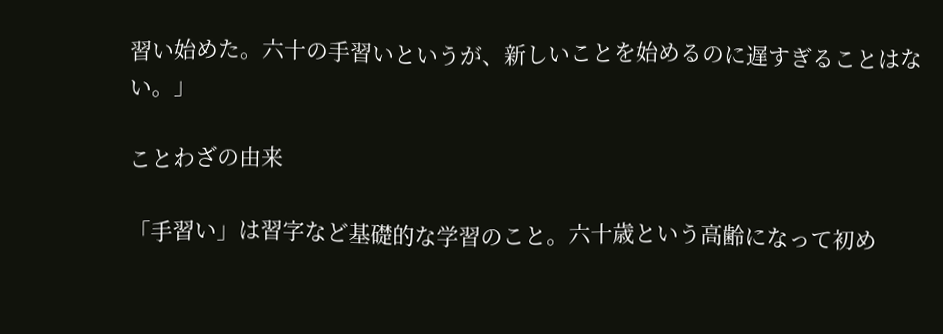習い始めた。六十の手習いというが、新しいことを始めるのに遅すぎることはない。」

ことわざの由来

「手習い」は習字など基礎的な学習のこと。六十歳という高齢になって初め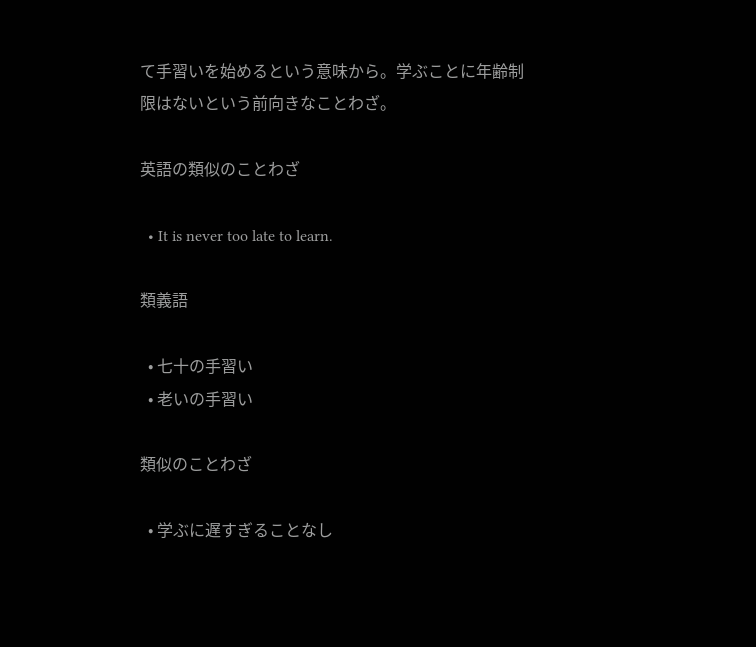て手習いを始めるという意味から。学ぶことに年齢制限はないという前向きなことわざ。

英語の類似のことわざ

  • It is never too late to learn.

類義語

  • 七十の手習い
  • 老いの手習い

類似のことわざ

  • 学ぶに遅すぎることなし